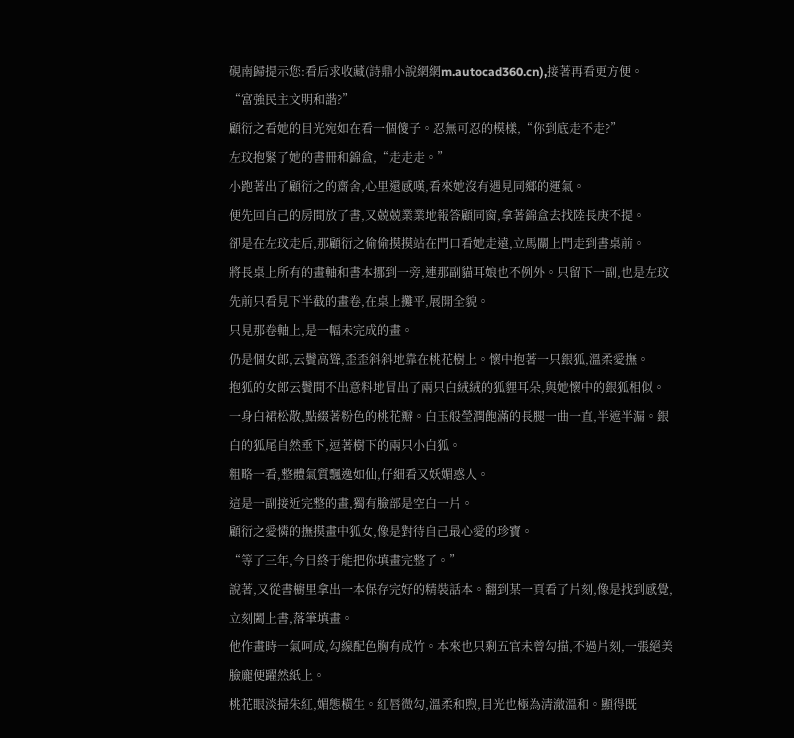硯南歸提示您:看后求收藏(詩鼎小說網網m.autocad360.cn),接著再看更方便。
“富強民主文明和諧?”
顧衍之看她的目光宛如在看一個傻子。忍無可忍的模樣,“你到底走不走?”
左玟抱緊了她的書冊和錦盒,“走走走。”
小跑著出了顧衍之的齋舍,心里還感嘆,看來她沒有遇見同鄉的運氣。
便先回自己的房間放了書,又兢兢業業地報答顧同窗,拿著錦盒去找陸長庚不提。
卻是在左玟走后,那顧衍之偷偷摸摸站在門口看她走遠,立馬關上門走到書桌前。
將長桌上所有的畫軸和書本挪到一旁,連那副貓耳娘也不例外。只留下一副,也是左玟先前只看見下半截的畫卷,在桌上攤平,展開全貌。
只見那卷軸上,是一幅未完成的畫。
仍是個女郎,云鬢高聳,歪歪斜斜地靠在桃花樹上。懷中抱著一只銀狐,溫柔愛撫。
抱狐的女郎云鬢間不出意料地冒出了兩只白絨絨的狐貍耳朵,與她懷中的銀狐相似。
一身白裙松散,點綴著粉色的桃花瓣。白玉般瑩潤飽滿的長腿一曲一直,半遮半漏。銀白的狐尾自然垂下,逗著樹下的兩只小白狐。
粗略一看,整體氣質飄逸如仙,仔細看又妖媚惑人。
這是一副接近完整的畫,獨有臉部是空白一片。
顧衍之愛憐的撫摸畫中狐女,像是對待自己最心愛的珍寶。
“等了三年,今日終于能把你填畫完整了。”
說著,又從書櫥里拿出一本保存完好的精裝話本。翻到某一頁看了片刻,像是找到感覺,立刻闔上書,落筆填畫。
他作畫時一氣呵成,勾線配色胸有成竹。本來也只剩五官未曾勾描,不過片刻,一張絕美臉龐便躍然紙上。
桃花眼淡掃朱紅,媚態橫生。紅唇微勾,溫柔和煦,目光也極為清澈溫和。顯得既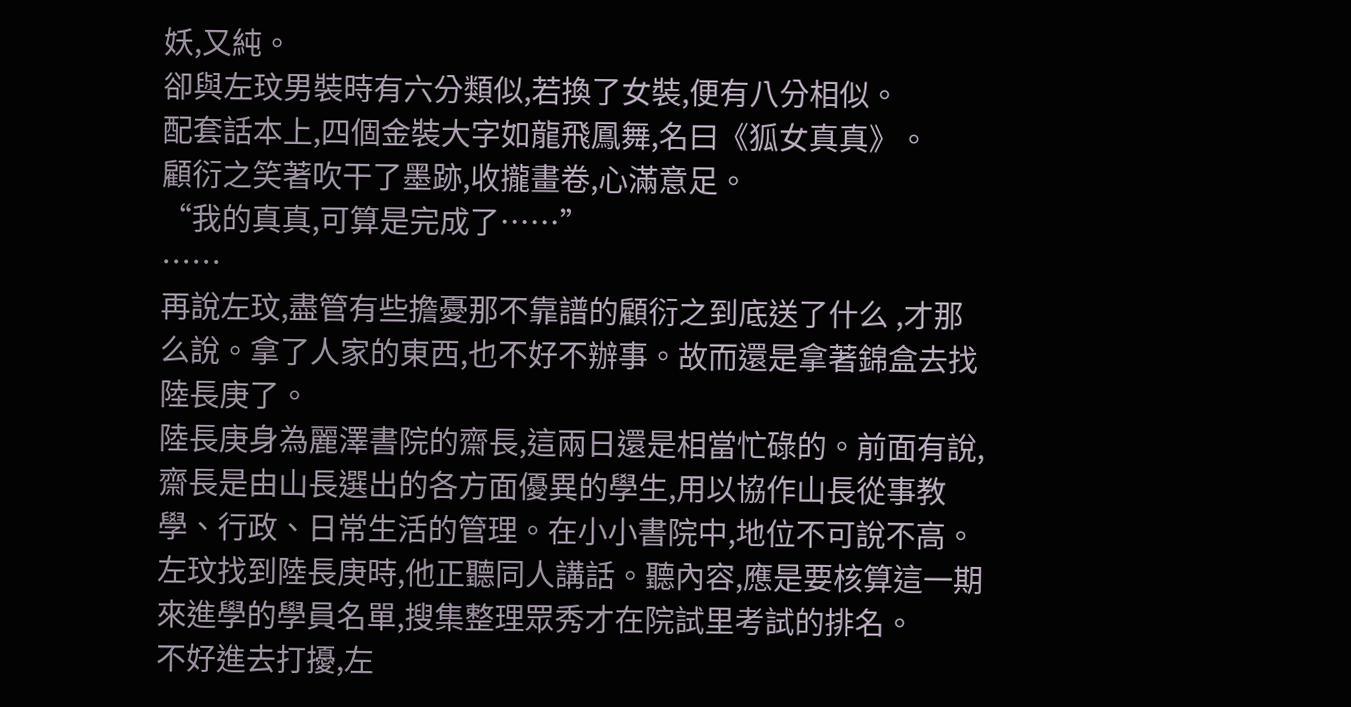妖,又純。
卻與左玟男裝時有六分類似,若換了女裝,便有八分相似。
配套話本上,四個金裝大字如龍飛鳳舞,名曰《狐女真真》。
顧衍之笑著吹干了墨跡,收攏畫卷,心滿意足。
“我的真真,可算是完成了……”
……
再說左玟,盡管有些擔憂那不靠譜的顧衍之到底送了什么 ,才那么說。拿了人家的東西,也不好不辦事。故而還是拿著錦盒去找陸長庚了。
陸長庚身為麗澤書院的齋長,這兩日還是相當忙碌的。前面有說,齋長是由山長選出的各方面優異的學生,用以協作山長從事教學、行政、日常生活的管理。在小小書院中,地位不可說不高。
左玟找到陸長庚時,他正聽同人講話。聽內容,應是要核算這一期來進學的學員名單,搜集整理眾秀才在院試里考試的排名。
不好進去打擾,左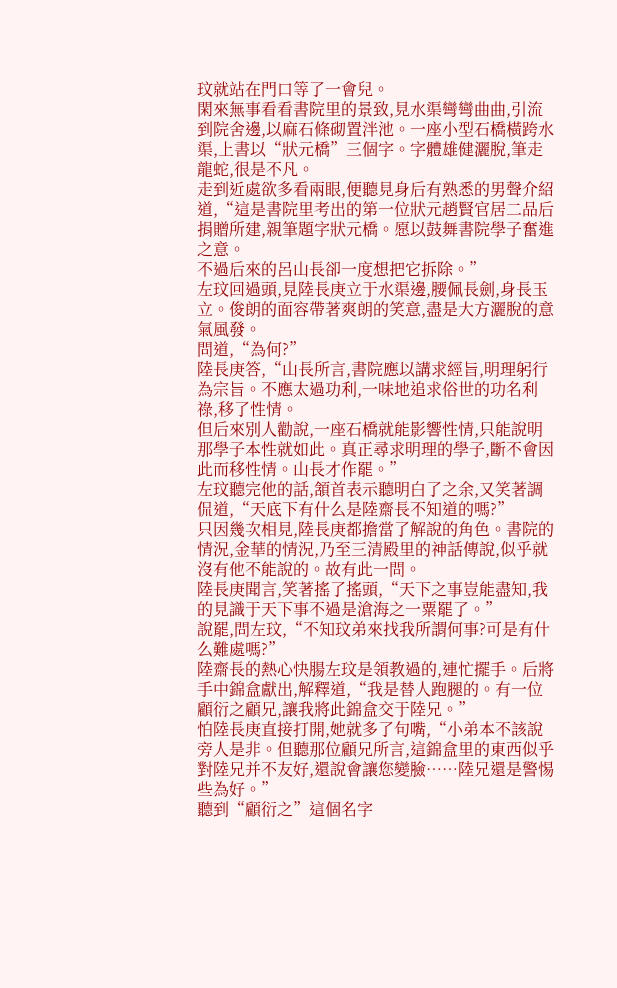玟就站在門口等了一會兒。
閑來無事看看書院里的景致,見水渠彎彎曲曲,引流到院舍邊,以麻石條砌置泮池。一座小型石橋橫跨水渠,上書以“狀元橋”三個字。字體雄健灑脫,筆走龍蛇,很是不凡。
走到近處欲多看兩眼,便聽見身后有熟悉的男聲介紹道,“這是書院里考出的第一位狀元趙賢官居二品后捐贈所建,親筆題字狀元橋。愿以鼓舞書院學子奮進之意。
不過后來的呂山長卻一度想把它拆除。”
左玟回過頭,見陸長庚立于水渠邊,腰佩長劍,身長玉立。俊朗的面容帶著爽朗的笑意,盡是大方灑脫的意氣風發。
問道,“為何?”
陸長庚答,“山長所言,書院應以講求經旨,明理躬行為宗旨。不應太過功利,一味地追求俗世的功名利祿,移了性情。
但后來別人勸說,一座石橋就能影響性情,只能說明那學子本性就如此。真正尋求明理的學子,斷不會因此而移性情。山長才作罷。”
左玟聽完他的話,頷首表示聽明白了之余,又笑著調侃道,“天底下有什么是陸齋長不知道的嗎?”
只因幾次相見,陸長庚都擔當了解說的角色。書院的情況,金華的情況,乃至三清殿里的神話傳說,似乎就沒有他不能說的。故有此一問。
陸長庚聞言,笑著搖了搖頭,“天下之事豈能盡知,我的見識于天下事不過是滄海之一粟罷了。”
說罷,問左玟,“不知玟弟來找我所謂何事?可是有什么難處嗎?”
陸齋長的熱心快腸左玟是領教過的,連忙擺手。后將手中錦盒獻出,解釋道,“我是替人跑腿的。有一位顧衍之顧兄,讓我將此錦盒交于陸兄。”
怕陸長庚直接打開,她就多了句嘴,“小弟本不該說旁人是非。但聽那位顧兄所言,這錦盒里的東西似乎對陸兄并不友好,還說會讓您變臉……陸兄還是警惕些為好。”
聽到“顧衍之”這個名字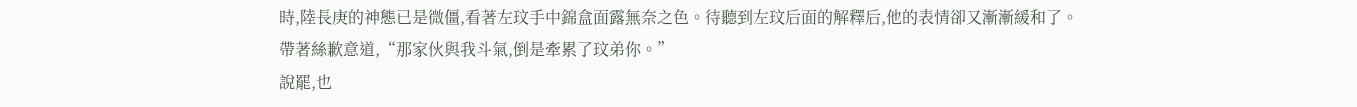時,陸長庚的神態已是微僵,看著左玟手中錦盒面露無奈之色。待聽到左玟后面的解釋后,他的表情卻又漸漸緩和了。
帶著絲歉意道,“那家伙與我斗氣,倒是牽累了玟弟你。”
說罷,也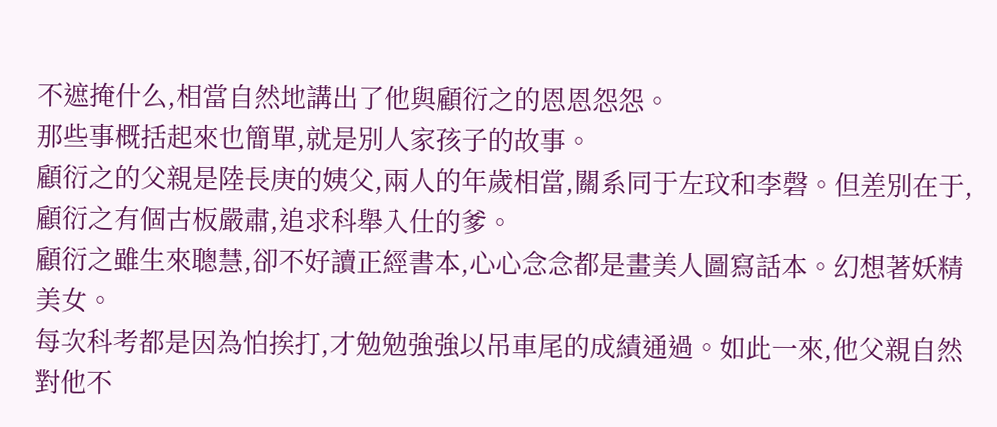不遮掩什么,相當自然地講出了他與顧衍之的恩恩怨怨。
那些事概括起來也簡單,就是別人家孩子的故事。
顧衍之的父親是陸長庚的姨父,兩人的年歲相當,關系同于左玟和李磬。但差別在于,顧衍之有個古板嚴肅,追求科舉入仕的爹。
顧衍之雖生來聰慧,卻不好讀正經書本,心心念念都是畫美人圖寫話本。幻想著妖精美女。
每次科考都是因為怕挨打,才勉勉強強以吊車尾的成績通過。如此一來,他父親自然對他不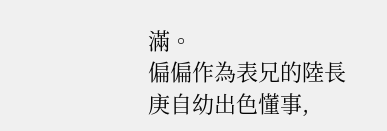滿。
偏偏作為表兄的陸長庚自幼出色懂事,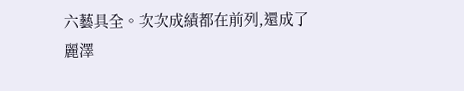六藝具全。次次成績都在前列,還成了麗澤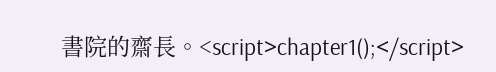書院的齋長。<script>chapter1();</script>